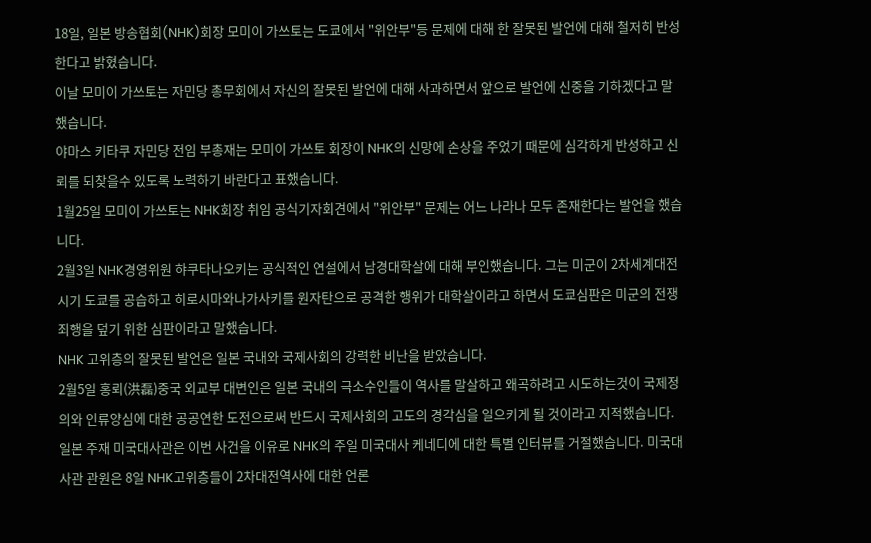18일, 일본 방송협회(NHK)회장 모미이 가쓰토는 도쿄에서 "위안부"등 문제에 대해 한 잘못된 발언에 대해 철저히 반성한다고 밝혔습니다.
이날 모미이 가쓰토는 자민당 총무회에서 자신의 잘못된 발언에 대해 사과하면서 앞으로 발언에 신중을 기하겠다고 말했습니다.
야마스 키타쿠 자민당 전임 부총재는 모미이 가쓰토 회장이 NHK의 신망에 손상을 주었기 때문에 심각하게 반성하고 신뢰를 되찾을수 있도록 노력하기 바란다고 표했습니다.
1월25일 모미이 가쓰토는 NHK회장 취임 공식기자회견에서 "위안부" 문제는 어느 나라나 모두 존재한다는 발언을 했습니다.
2월3일 NHK경영위원 햐쿠타나오키는 공식적인 연설에서 남경대학살에 대해 부인했습니다. 그는 미군이 2차세계대전시기 도쿄를 공습하고 히로시마와나가사키를 원자탄으로 공격한 행위가 대학살이라고 하면서 도쿄심판은 미군의 전쟁죄행을 덮기 위한 심판이라고 말했습니다.
NHK 고위층의 잘못된 발언은 일본 국내와 국제사회의 강력한 비난을 받았습니다.
2월5일 홍뢰(洪磊)중국 외교부 대변인은 일본 국내의 극소수인들이 역사를 말살하고 왜곡하려고 시도하는것이 국제정의와 인류양심에 대한 공공연한 도전으로써 반드시 국제사회의 고도의 경각심을 일으키게 될 것이라고 지적했습니다.
일본 주재 미국대사관은 이번 사건을 이유로 NHK의 주일 미국대사 케네디에 대한 특별 인터뷰를 거절했습니다. 미국대사관 관원은 8일 NHK고위층들이 2차대전역사에 대한 언론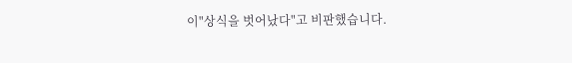이"상식을 벗어났다"고 비판했습니다.